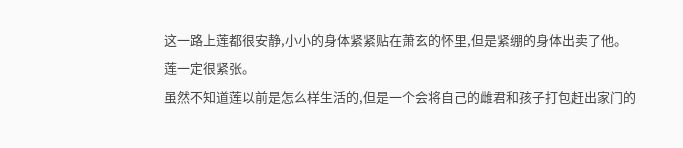这一路上莲都很安静,小小的身体紧紧贴在萧玄的怀里,但是紧绷的身体出卖了他。
莲一定很紧张。
虽然不知道莲以前是怎么样生活的,但是一个会将自己的雌君和孩子打包赶出家门的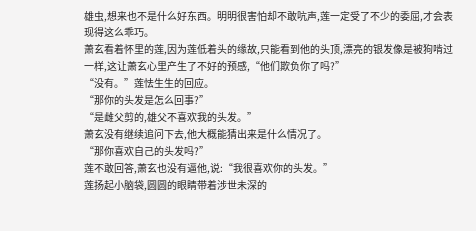雄虫,想来也不是什么好东西。明明很害怕却不敢吭声,莲一定受了不少的委屈,才会表现得这么乖巧。
萧玄看着怀里的莲,因为莲低着头的缘故,只能看到他的头顶,漂亮的银发像是被狗啃过一样,这让萧玄心里产生了不好的预感,“他们欺负你了吗?”
“没有。”莲怯生生的回应。
“那你的头发是怎么回事?”
“是雌父剪的,雄父不喜欢我的头发。”
萧玄没有继续追问下去,他大概能猜出来是什么情况了。
“那你喜欢自己的头发吗?”
莲不敢回答,萧玄也没有逼他,说:“我很喜欢你的头发。”
莲扬起小脑袋,圆圆的眼睛带着涉世未深的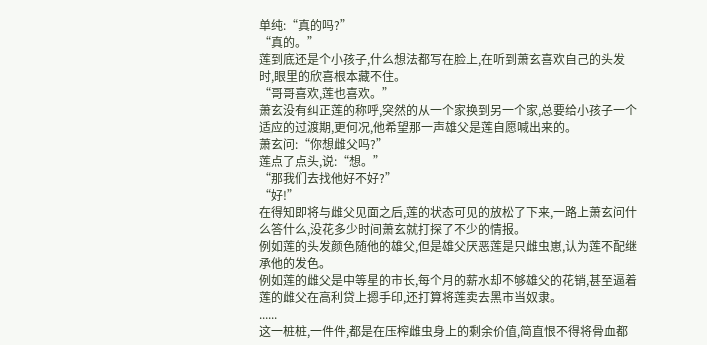单纯:“真的吗?”
“真的。”
莲到底还是个小孩子,什么想法都写在脸上,在听到萧玄喜欢自己的头发时,眼里的欣喜根本藏不住。
“哥哥喜欢,莲也喜欢。”
萧玄没有纠正莲的称呼,突然的从一个家换到另一个家,总要给小孩子一个适应的过渡期,更何况,他希望那一声雄父是莲自愿喊出来的。
萧玄问:“你想雌父吗?”
莲点了点头,说:“想。”
“那我们去找他好不好?”
“好!”
在得知即将与雌父见面之后,莲的状态可见的放松了下来,一路上萧玄问什么答什么,没花多少时间萧玄就打探了不少的情报。
例如莲的头发颜色随他的雄父,但是雄父厌恶莲是只雌虫崽,认为莲不配继承他的发色。
例如莲的雌父是中等星的市长,每个月的薪水却不够雄父的花销,甚至逼着莲的雌父在高利贷上摁手印,还打算将莲卖去黑市当奴隶。
......
这一桩桩,一件件,都是在压榨雌虫身上的剩余价值,简直恨不得将骨血都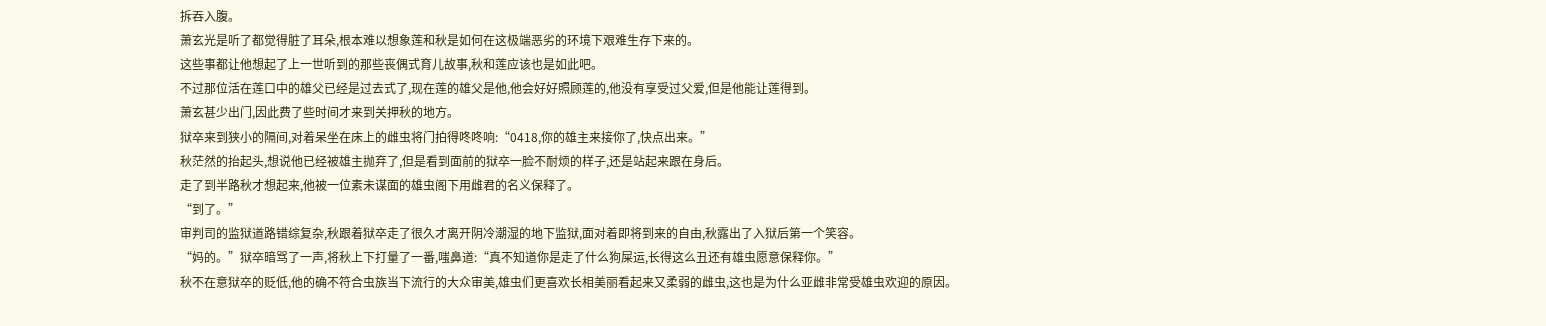拆吞入腹。
萧玄光是听了都觉得脏了耳朵,根本难以想象莲和秋是如何在这极端恶劣的环境下艰难生存下来的。
这些事都让他想起了上一世听到的那些丧偶式育儿故事,秋和莲应该也是如此吧。
不过那位活在莲口中的雄父已经是过去式了,现在莲的雄父是他,他会好好照顾莲的,他没有享受过父爱,但是他能让莲得到。
萧玄甚少出门,因此费了些时间才来到关押秋的地方。
狱卒来到狭小的隔间,对着呆坐在床上的雌虫将门拍得咚咚响:“0418,你的雄主来接你了,快点出来。”
秋茫然的抬起头,想说他已经被雄主抛弃了,但是看到面前的狱卒一脸不耐烦的样子,还是站起来跟在身后。
走了到半路秋才想起来,他被一位素未谋面的雄虫阁下用雌君的名义保释了。
“到了。”
审判司的监狱道路错综复杂,秋跟着狱卒走了很久才离开阴冷潮湿的地下监狱,面对着即将到来的自由,秋露出了入狱后第一个笑容。
“妈的。”狱卒暗骂了一声,将秋上下打量了一番,嗤鼻道:“真不知道你是走了什么狗屎运,长得这么丑还有雄虫愿意保释你。”
秋不在意狱卒的贬低,他的确不符合虫族当下流行的大众审美,雄虫们更喜欢长相美丽看起来又柔弱的雌虫,这也是为什么亚雌非常受雄虫欢迎的原因。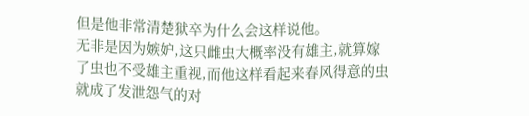但是他非常清楚狱卒为什么会这样说他。
无非是因为嫉妒,这只雌虫大概率没有雄主,就算嫁了虫也不受雄主重视,而他这样看起来春风得意的虫就成了发泄怨气的对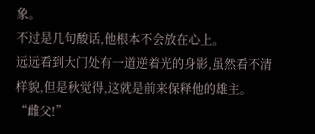象。
不过是几句酸话,他根本不会放在心上。
远远看到大门处有一道逆着光的身影,虽然看不清样貌,但是秋觉得,这就是前来保释他的雄主。
“雌父!”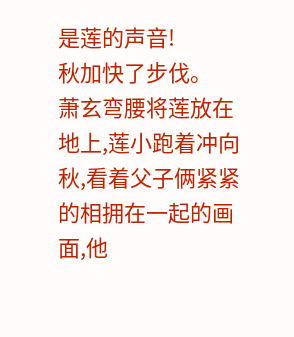是莲的声音!
秋加快了步伐。
萧玄弯腰将莲放在地上,莲小跑着冲向秋,看着父子俩紧紧的相拥在一起的画面,他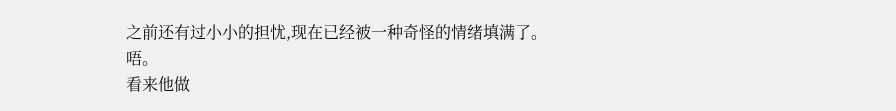之前还有过小小的担忧,现在已经被一种奇怪的情绪填满了。
唔。
看来他做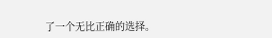了一个无比正确的选择。